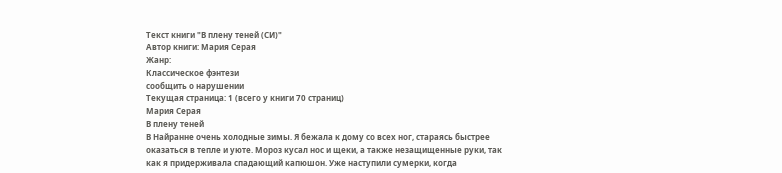Текст книги "В плену теней (СИ)"
Автор книги: Мария Серая
Жанр:
Классическое фэнтези
сообщить о нарушении
Текущая страница: 1 (всего у книги 70 страниц)
Мария Серая
В плену теней
В Найранне очень холодные зимы. Я бежала к дому со всех ног, стараясь быстрее оказаться в тепле и уюте. Мороз кусал нос и щеки, а также незащищенные руки, так как я придерживала спадающий капюшон. Уже наступили сумерки, когда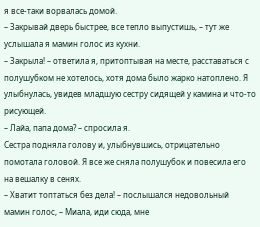я все-таки ворвалась домой.
– Закрывай дверь быстрее, все тепло выпустишь, – тут же услышала я мамин голос из кухни.
– Закрыла! – ответила я, притоптывая на месте, расставаться с полушубком не хотелось, хотя дома было жарко натоплено. Я улыбнулась, увидев младшую сестру сидящей у камина и что-то рисующей.
– Лайа, папа дома? – спросила я.
Сестра подняла голову и, улыбнувшись, отрицательно помотала головой. Я все же сняла полушубок и повесила его на вешалку в сенях.
– Хватит топтаться без дела! – послышался недовольный мамин голос, – Миала, иди сюда, мне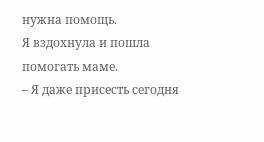нужна помощь.
Я вздохнула и пошла помогать маме.
– Я даже присесть сегодня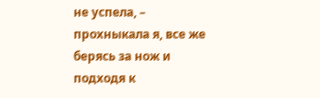не успела, – прохныкала я, все же берясь за нож и подходя к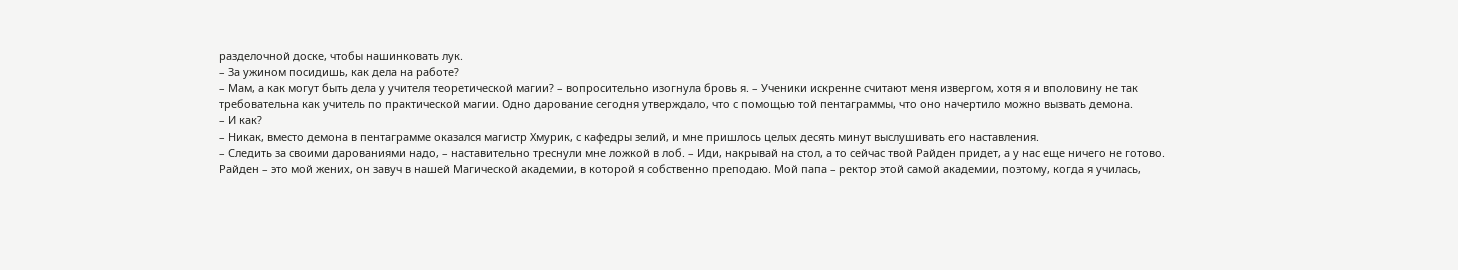разделочной доске, чтобы нашинковать лук.
– За ужином посидишь, как дела на работе?
– Мам, а как могут быть дела у учителя теоретической магии? – вопросительно изогнула бровь я. – Ученики искренне считают меня извергом, хотя я и вполовину не так требовательна как учитель по практической магии. Одно дарование сегодня утверждало, что с помощью той пентаграммы, что оно начертило можно вызвать демона.
– И как?
– Никак, вместо демона в пентаграмме оказался магистр Хмурик, с кафедры зелий, и мне пришлось целых десять минут выслушивать его наставления.
– Следить за своими дарованиями надо, – наставительно треснули мне ложкой в лоб. – Иди, накрывай на стол, а то сейчас твой Райден придет, а у нас еще ничего не готово.
Райден – это мой жених, он завуч в нашей Магической академии, в которой я собственно преподаю. Мой папа – ректор этой самой академии, поэтому, когда я училась,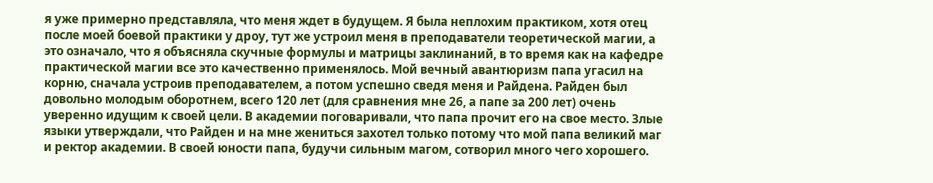я уже примерно представляла, что меня ждет в будущем. Я была неплохим практиком, хотя отец после моей боевой практики у дроу, тут же устроил меня в преподаватели теоретической магии, а это означало, что я объясняла скучные формулы и матрицы заклинаний, в то время как на кафедре практической магии все это качественно применялось. Мой вечный авантюризм папа угасил на корню, сначала устроив преподавателем, а потом успешно сведя меня и Райдена. Райден был довольно молодым оборотнем, всего 120 лет (для сравнения мне 26, а папе за 200 лет) очень уверенно идущим к своей цели. В академии поговаривали, что папа прочит его на свое место. Злые языки утверждали, что Райден и на мне жениться захотел только потому что мой папа великий маг и ректор академии. В своей юности папа, будучи сильным магом, сотворил много чего хорошего.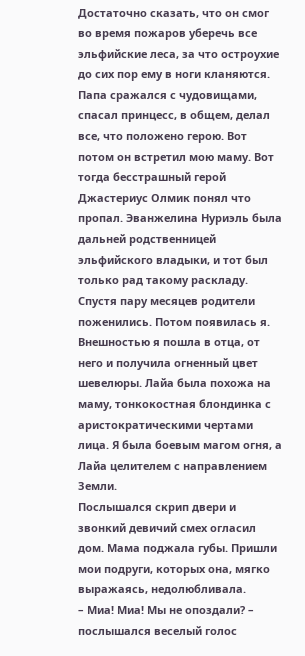Достаточно сказать, что он смог во время пожаров уберечь все эльфийские леса, за что остроухие до сих пор ему в ноги кланяются. Папа сражался с чудовищами, спасал принцесс, в общем, делал все, что положено герою. Вот потом он встретил мою маму. Вот тогда бесстрашный герой Джастериус Олмик понял что пропал. Эванжелина Нуриэль была дальней родственницей эльфийского владыки, и тот был только рад такому раскладу. Спустя пару месяцев родители поженились. Потом появилась я. Внешностью я пошла в отца, от него и получила огненный цвет шевелюры. Лайа была похожа на маму, тонкокостная блондинка с аристократическими чертами лица. Я была боевым магом огня, а Лайа целителем с направлением Земли.
Послышался скрип двери и звонкий девичий смех огласил дом. Мама поджала губы. Пришли мои подруги, которых она, мягко выражаясь, недолюбливала.
– Миа! Миа! Мы не опоздали? – послышался веселый голос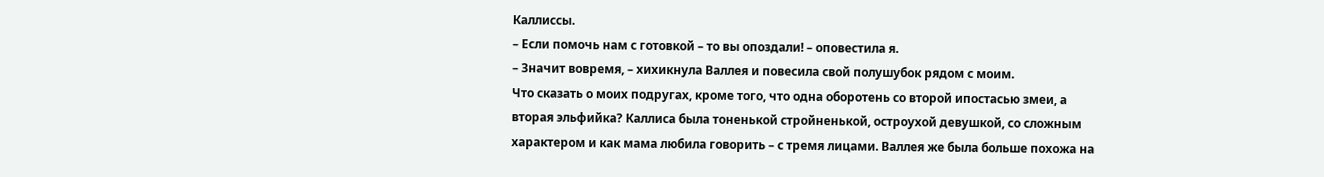Каллиссы.
– Если помочь нам с готовкой – то вы опоздали! – оповестила я.
– Значит вовремя, – хихикнула Валлея и повесила свой полушубок рядом с моим.
Что сказать о моих подругах, кроме того, что одна оборотень со второй ипостасью змеи, а вторая эльфийка? Каллиса была тоненькой стройненькой, остроухой девушкой, со сложным характером и как мама любила говорить – с тремя лицами. Валлея же была больше похожа на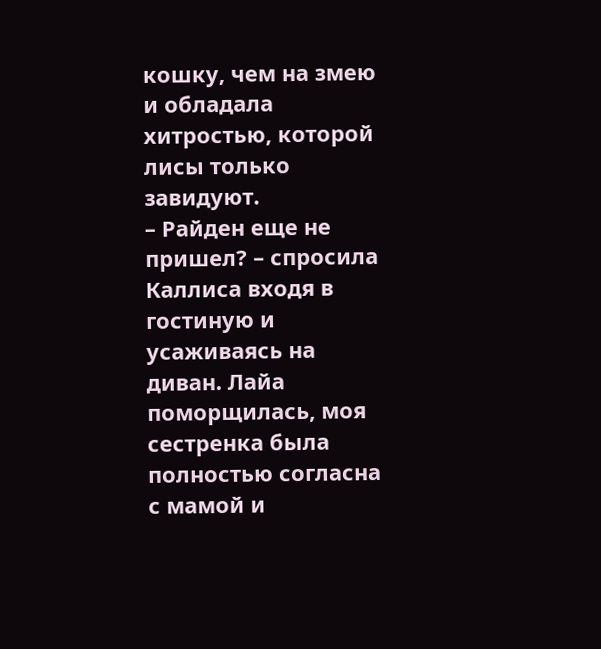кошку, чем на змею и обладала хитростью, которой лисы только завидуют.
– Райден еще не пришел? – спросила Каллиса входя в гостиную и усаживаясь на диван. Лайа поморщилась, моя сестренка была полностью согласна с мамой и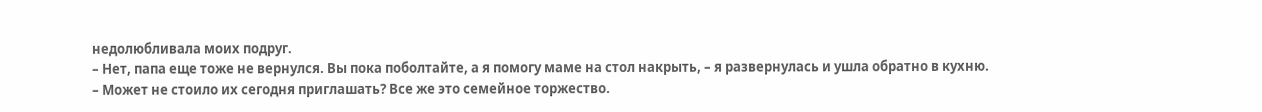недолюбливала моих подруг.
– Нет, папа еще тоже не вернулся. Вы пока поболтайте, а я помогу маме на стол накрыть, – я развернулась и ушла обратно в кухню.
– Может не стоило их сегодня приглашать? Все же это семейное торжество.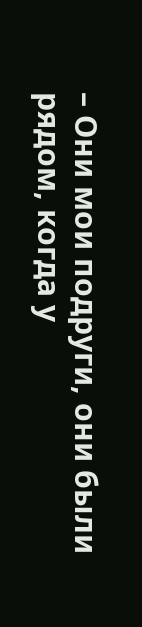– Они мои подруги, они были рядом, когда у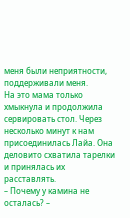меня были неприятности, поддерживали меня.
На это мама только хмыкнула и продолжила сервировать стол. Через несколько минут к нам присоединилась Лайа. Она деловито схватила тарелки и принялась их расставлять.
– Почему у камина не осталась? –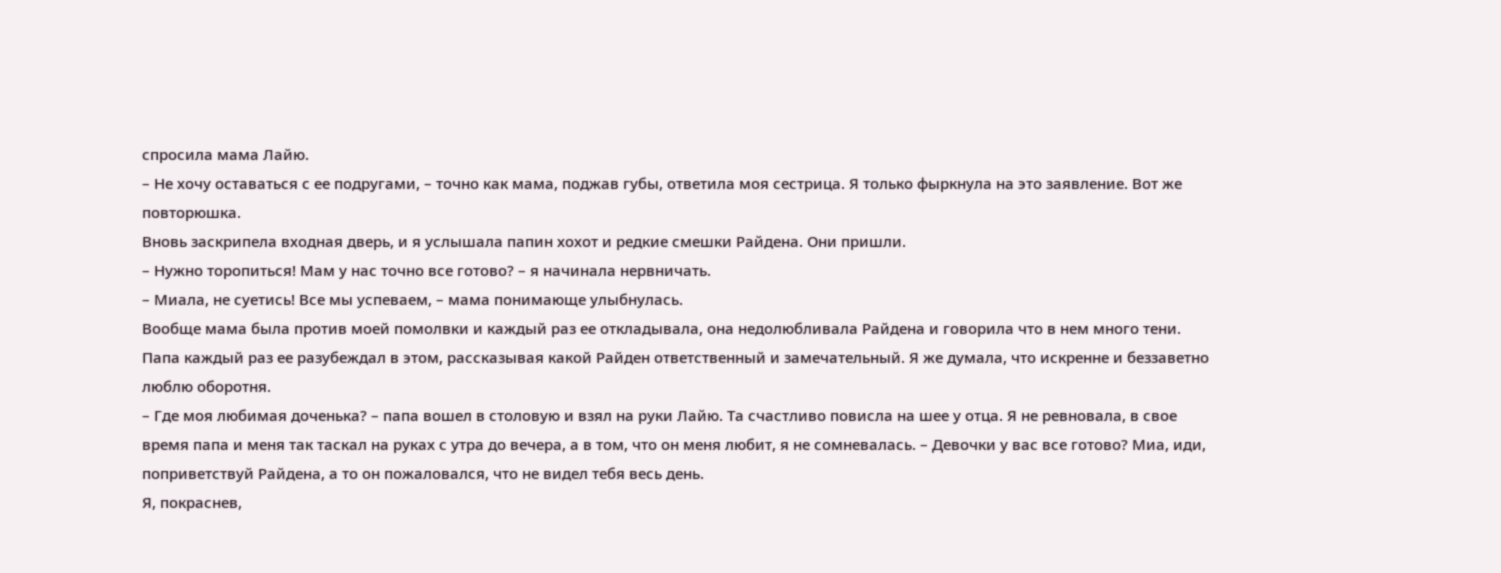спросила мама Лайю.
– Не хочу оставаться с ее подругами, – точно как мама, поджав губы, ответила моя сестрица. Я только фыркнула на это заявление. Вот же повторюшка.
Вновь заскрипела входная дверь, и я услышала папин хохот и редкие смешки Райдена. Они пришли.
– Нужно торопиться! Мам у нас точно все готово? – я начинала нервничать.
– Миала, не суетись! Все мы успеваем, – мама понимающе улыбнулась.
Вообще мама была против моей помолвки и каждый раз ее откладывала, она недолюбливала Райдена и говорила что в нем много тени. Папа каждый раз ее разубеждал в этом, рассказывая какой Райден ответственный и замечательный. Я же думала, что искренне и беззаветно люблю оборотня.
– Где моя любимая доченька? – папа вошел в столовую и взял на руки Лайю. Та счастливо повисла на шее у отца. Я не ревновала, в свое время папа и меня так таскал на руках с утра до вечера, а в том, что он меня любит, я не сомневалась. – Девочки у вас все готово? Миа, иди, поприветствуй Райдена, а то он пожаловался, что не видел тебя весь день.
Я, покраснев,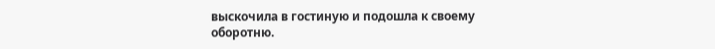выскочила в гостиную и подошла к своему оборотню.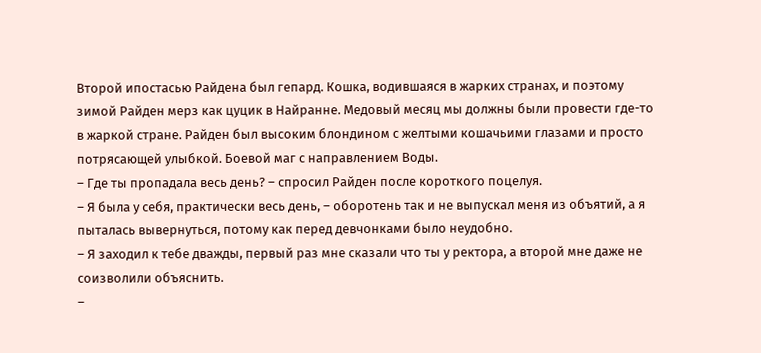Второй ипостасью Райдена был гепард. Кошка, водившаяся в жарких странах, и поэтому зимой Райден мерз как цуцик в Найранне. Медовый месяц мы должны были провести где-то в жаркой стране. Райден был высоким блондином с желтыми кошачьими глазами и просто потрясающей улыбкой. Боевой маг с направлением Воды.
– Где ты пропадала весь день? – спросил Райден после короткого поцелуя.
– Я была у себя, практически весь день, – оборотень так и не выпускал меня из объятий, а я пыталась вывернуться, потому как перед девчонками было неудобно.
– Я заходил к тебе дважды, первый раз мне сказали что ты у ректора, а второй мне даже не соизволили объяснить.
–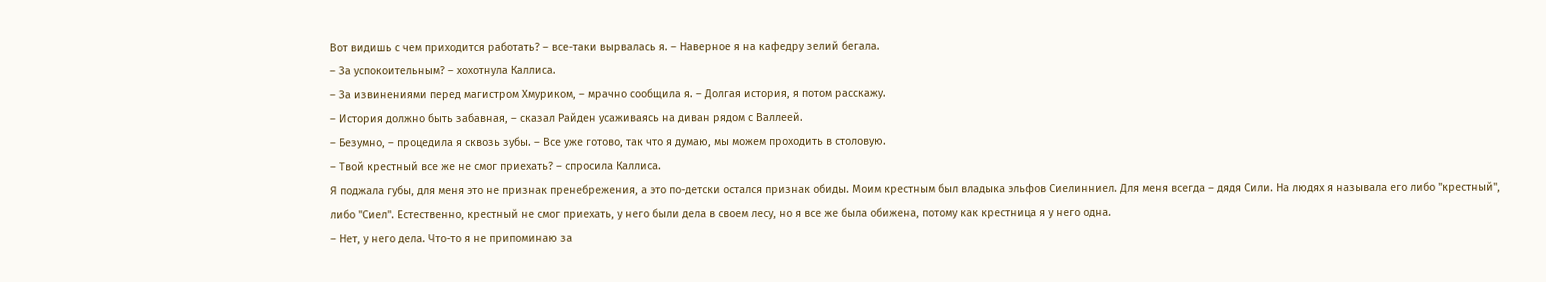Вот видишь с чем приходится работать? – все-таки вырвалась я. – Наверное я на кафедру зелий бегала.
– За успокоительным? – хохотнула Каллиса.
– За извинениями перед магистром Хмуриком, – мрачно сообщила я. – Долгая история, я потом расскажу.
– История должно быть забавная, – сказал Райден усаживаясь на диван рядом с Валлеей.
– Безумно, – процедила я сквозь зубы. – Все уже готово, так что я думаю, мы можем проходить в столовую.
– Твой крестный все же не смог приехать? – спросила Каллиса.
Я поджала губы, для меня это не признак пренебрежения, а это по-детски остался признак обиды. Моим крестным был владыка эльфов Сиелинниел. Для меня всегда – дядя Сили. На людях я называла его либо "крестный", либо "Сиел". Естественно, крестный не смог приехать, у него были дела в своем лесу, но я все же была обижена, потому как крестница я у него одна.
– Нет, у него дела. Что-то я не припоминаю за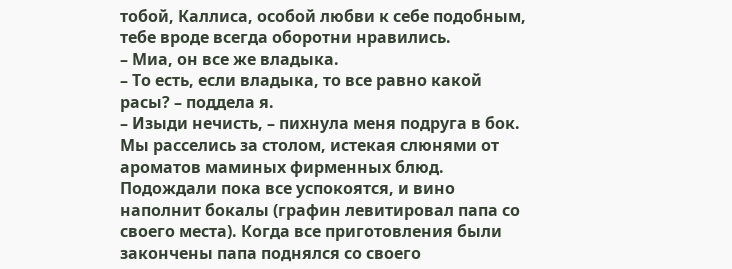тобой, Каллиса, особой любви к себе подобным, тебе вроде всегда оборотни нравились.
– Миа, он все же владыка.
– То есть, если владыка, то все равно какой расы? – поддела я.
– Изыди нечисть, – пихнула меня подруга в бок.
Мы расселись за столом, истекая слюнями от ароматов маминых фирменных блюд. Подождали пока все успокоятся, и вино наполнит бокалы (графин левитировал папа со своего места). Когда все приготовления были закончены папа поднялся со своего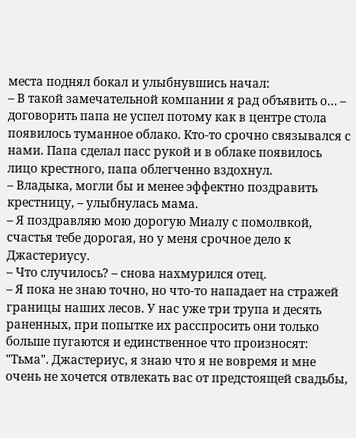места поднял бокал и улыбнувшись начал:
– В такой замечательной компании я рад объявить о… – договорить папа не успел потому как в центре стола появилось туманное облако. Кто-то срочно связывался с нами. Папа сделал пасс рукой и в облаке появилось лицо крестного, папа облегченно вздохнул.
– Владыка, могли бы и менее эффектно поздравить крестницу, – улыбнулась мама.
– Я поздравляю мою дорогую Миалу с помолвкой, счастья тебе дорогая, но у меня срочное дело к Джастериусу.
– Что случилось? – снова нахмурился отец.
– Я пока не знаю точно, но что-то нападает на стражей границы наших лесов. У нас уже три трупа и десять раненных, при попытке их расспросить они только больше пугаются и единственное что произносят: "Тьма". Джастериус, я знаю что я не вовремя и мне очень не хочется отвлекать вас от предстоящей свадьбы,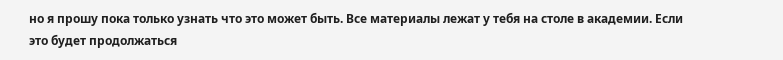но я прошу пока только узнать что это может быть. Все материалы лежат у тебя на столе в академии. Если это будет продолжаться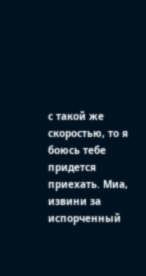с такой же скоростью, то я боюсь тебе придется приехать. Миа, извини за испорченный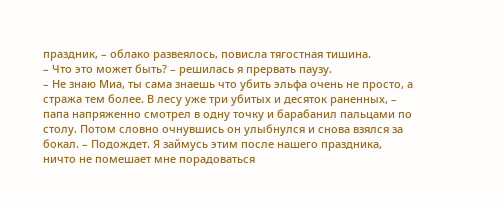праздник, – облако развеялось, повисла тягостная тишина.
– Что это может быть? – решилась я прервать паузу.
– Не знаю Миа, ты сама знаешь что убить эльфа очень не просто, а стража тем более. В лесу уже три убитых и десяток раненных, – папа напряженно смотрел в одну точку и барабанил пальцами по столу. Потом словно очнувшись он улыбнулся и снова взялся за бокал. – Подождет. Я займусь этим после нашего праздника, ничто не помешает мне порадоваться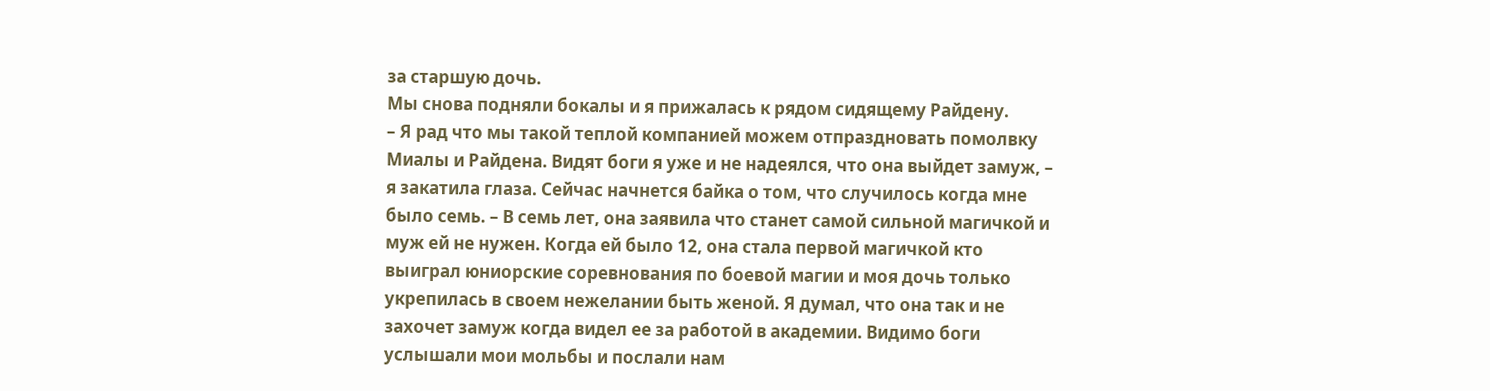за старшую дочь.
Мы снова подняли бокалы и я прижалась к рядом сидящему Райдену.
– Я рад что мы такой теплой компанией можем отпраздновать помолвку Миалы и Райдена. Видят боги я уже и не надеялся, что она выйдет замуж, – я закатила глаза. Сейчас начнется байка о том, что случилось когда мне было семь. – В семь лет, она заявила что станет самой сильной магичкой и муж ей не нужен. Когда ей было 12, она стала первой магичкой кто выиграл юниорские соревнования по боевой магии и моя дочь только укрепилась в своем нежелании быть женой. Я думал, что она так и не захочет замуж когда видел ее за работой в академии. Видимо боги услышали мои мольбы и послали нам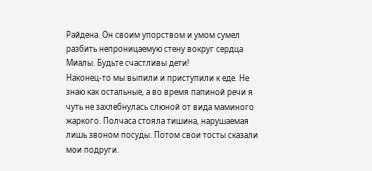Райдена. Он своим упорством и умом сумел разбить непроницаемую стену вокруг сердца Миалы. Будьте счастливы дети!
Наконец-то мы выпили и приступили к еде. Не знаю как остальные, а во время папиной речи я чуть не захлебнулась слюной от вида маминого жаркого. Полчаса стояла тишина, нарушаемая лишь звоном посуды. Потом свои тосты сказали мои подруги.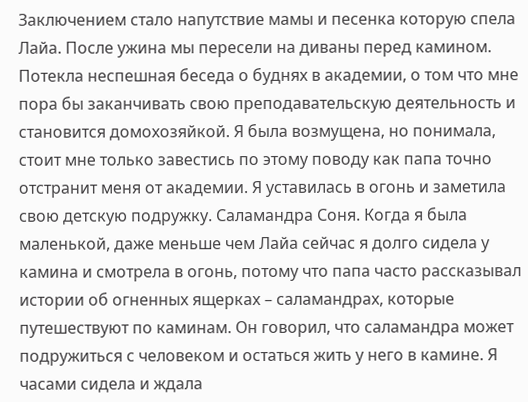Заключением стало напутствие мамы и песенка которую спела Лайа. После ужина мы пересели на диваны перед камином. Потекла неспешная беседа о буднях в академии, о том что мне пора бы заканчивать свою преподавательскую деятельность и становится домохозяйкой. Я была возмущена, но понимала, стоит мне только завестись по этому поводу как папа точно отстранит меня от академии. Я уставилась в огонь и заметила свою детскую подружку. Саламандра Соня. Когда я была маленькой, даже меньше чем Лайа сейчас я долго сидела у камина и смотрела в огонь, потому что папа часто рассказывал истории об огненных ящерках – саламандрах, которые путешествуют по каминам. Он говорил, что саламандра может подружиться с человеком и остаться жить у него в камине. Я часами сидела и ждала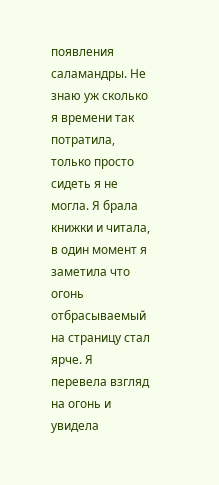появления саламандры. Не знаю уж сколько я времени так потратила, только просто сидеть я не могла. Я брала книжки и читала, в один момент я заметила что огонь отбрасываемый на страницу стал ярче. Я перевела взгляд на огонь и увидела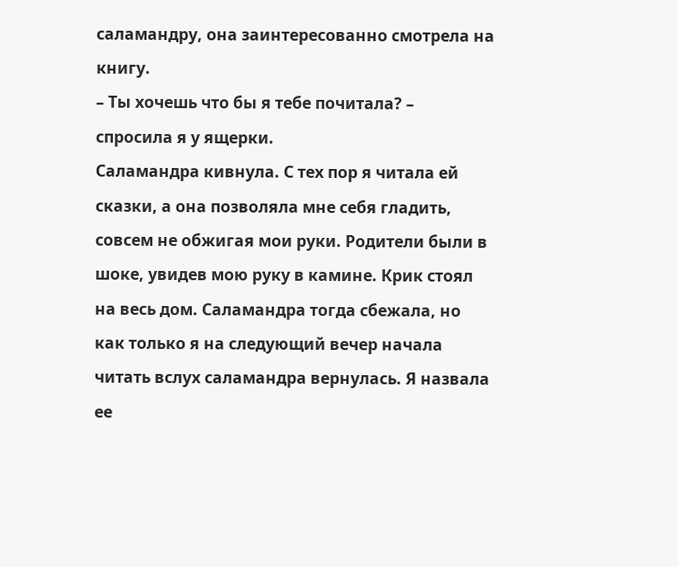саламандру, она заинтересованно смотрела на книгу.
– Ты хочешь что бы я тебе почитала? – спросила я у ящерки.
Саламандра кивнула. С тех пор я читала ей сказки, а она позволяла мне себя гладить, совсем не обжигая мои руки. Родители были в шоке, увидев мою руку в камине. Крик стоял на весь дом. Саламандра тогда сбежала, но как только я на следующий вечер начала читать вслух саламандра вернулась. Я назвала ее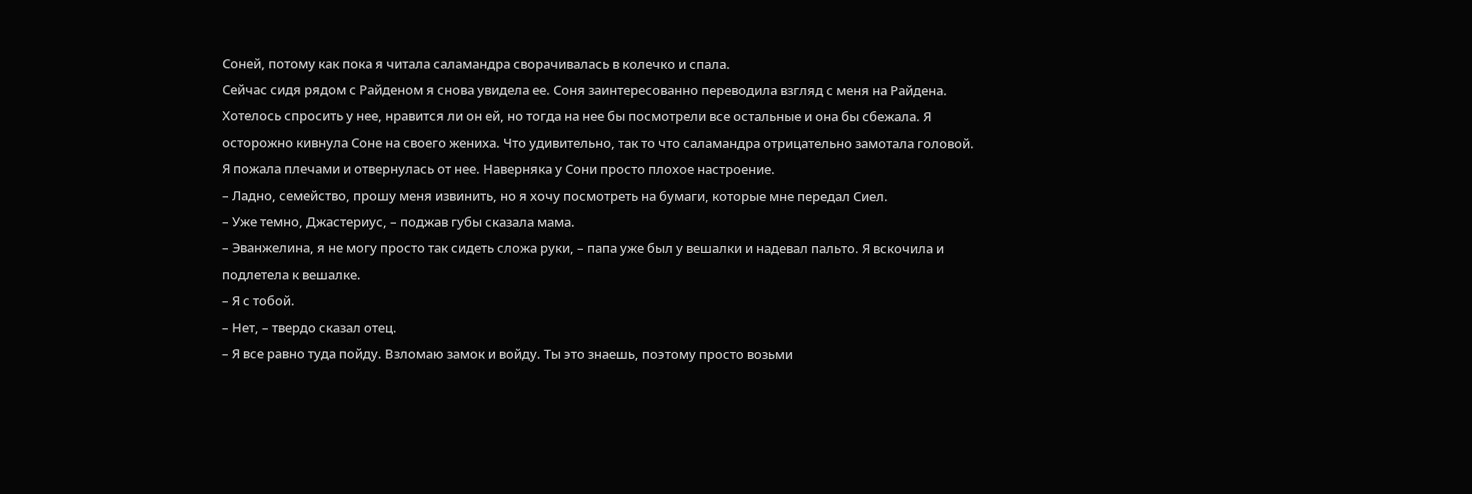Соней, потому как пока я читала саламандра сворачивалась в колечко и спала.
Сейчас сидя рядом с Райденом я снова увидела ее. Соня заинтересованно переводила взгляд с меня на Райдена. Хотелось спросить у нее, нравится ли он ей, но тогда на нее бы посмотрели все остальные и она бы сбежала. Я осторожно кивнула Соне на своего жениха. Что удивительно, так то что саламандра отрицательно замотала головой. Я пожала плечами и отвернулась от нее. Наверняка у Сони просто плохое настроение.
– Ладно, семейство, прошу меня извинить, но я хочу посмотреть на бумаги, которые мне передал Сиел.
– Уже темно, Джастериус, – поджав губы сказала мама.
– Эванжелина, я не могу просто так сидеть сложа руки, – папа уже был у вешалки и надевал пальто. Я вскочила и подлетела к вешалке.
– Я с тобой.
– Нет, – твердо сказал отец.
– Я все равно туда пойду. Взломаю замок и войду. Ты это знаешь, поэтому просто возьми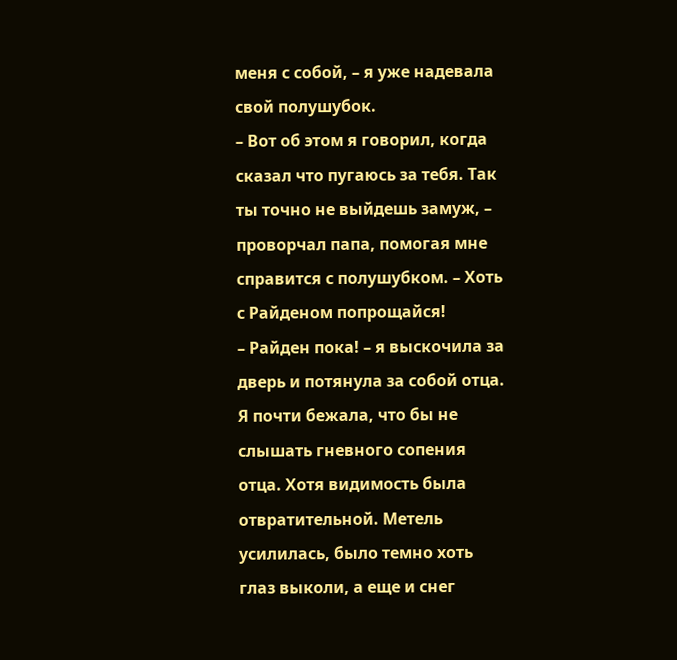меня с собой, – я уже надевала свой полушубок.
– Вот об этом я говорил, когда сказал что пугаюсь за тебя. Так ты точно не выйдешь замуж, – проворчал папа, помогая мне справится с полушубком. – Хоть с Райденом попрощайся!
– Райден пока! – я выскочила за дверь и потянула за собой отца.
Я почти бежала, что бы не слышать гневного сопения отца. Хотя видимость была отвратительной. Метель усилилась, было темно хоть глаз выколи, а еще и снег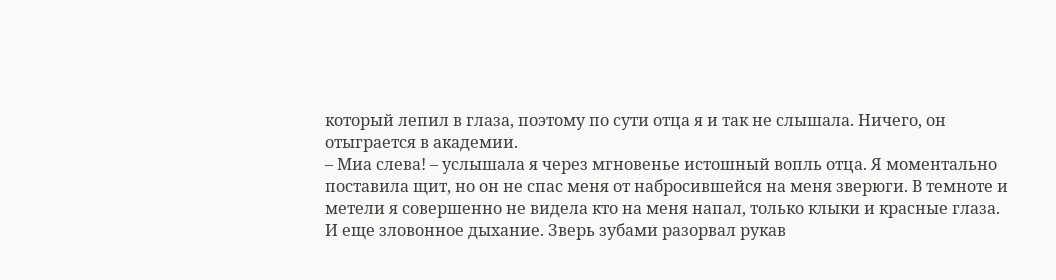который лепил в глаза, поэтому по сути отца я и так не слышала. Ничего, он отыграется в академии.
– Миа слева! – услышала я через мгновенье истошный вопль отца. Я моментально поставила щит, но он не спас меня от набросившейся на меня зверюги. В темноте и метели я совершенно не видела кто на меня напал, только клыки и красные глаза. И еще зловонное дыхание. Зверь зубами разорвал рукав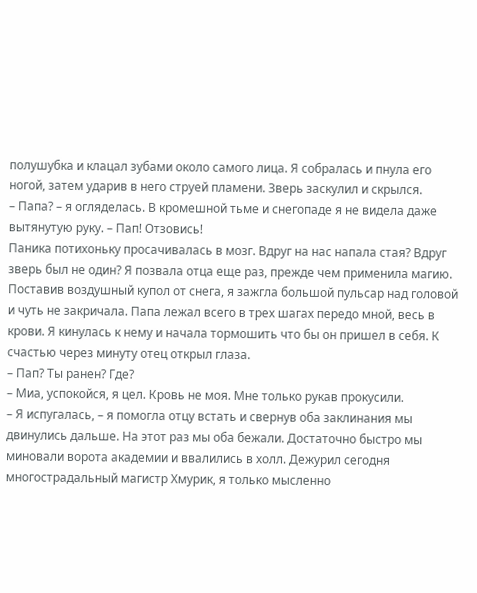полушубка и клацал зубами около самого лица. Я собралась и пнула его ногой, затем ударив в него струей пламени. Зверь заскулил и скрылся.
– Папа? – я огляделась. В кромешной тьме и снегопаде я не видела даже вытянутую руку. – Пап! Отзовись!
Паника потихоньку просачивалась в мозг. Вдруг на нас напала стая? Вдруг зверь был не один? Я позвала отца еще раз, прежде чем применила магию. Поставив воздушный купол от снега, я зажгла большой пульсар над головой и чуть не закричала. Папа лежал всего в трех шагах передо мной, весь в крови. Я кинулась к нему и начала тормошить что бы он пришел в себя. К счастью через минуту отец открыл глаза.
– Пап? Ты ранен? Где?
– Миа, успокойся, я цел. Кровь не моя. Мне только рукав прокусили.
– Я испугалась, – я помогла отцу встать и свернув оба заклинания мы двинулись дальше. На этот раз мы оба бежали. Достаточно быстро мы миновали ворота академии и ввалились в холл. Дежурил сегодня многострадальный магистр Хмурик, я только мысленно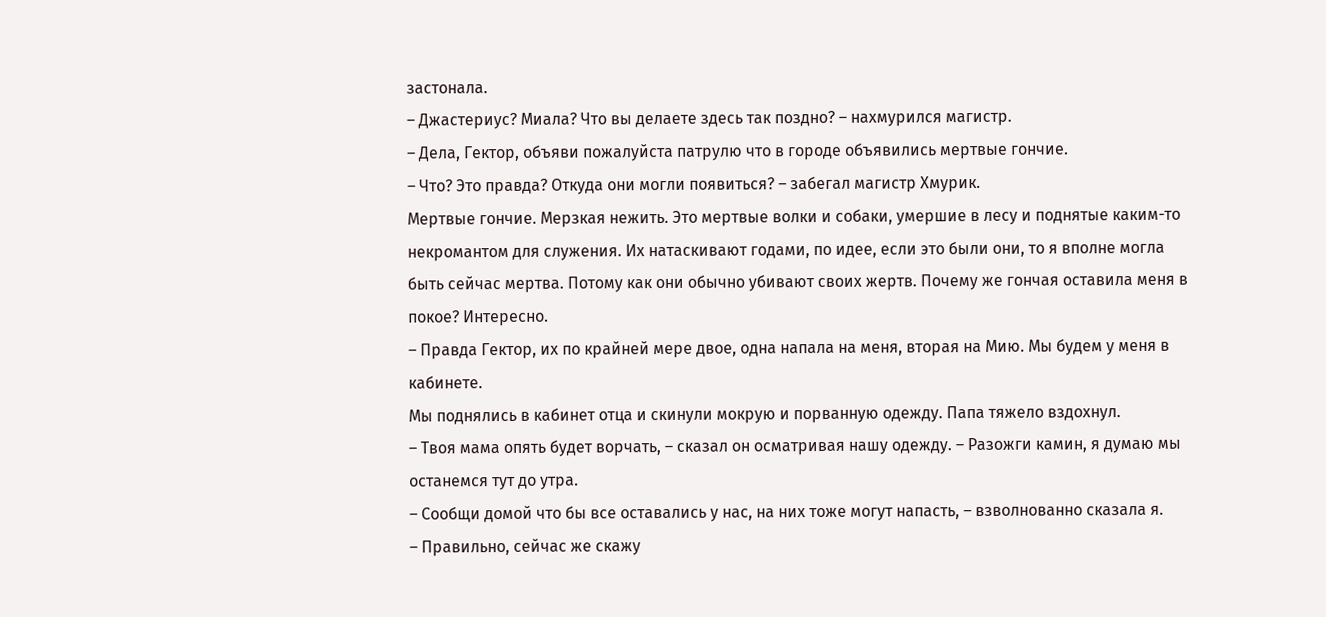застонала.
– Джастериус? Миала? Что вы делаете здесь так поздно? – нахмурился магистр.
– Дела, Гектор, объяви пожалуйста патрулю что в городе объявились мертвые гончие.
– Что? Это правда? Откуда они могли появиться? – забегал магистр Хмурик.
Мертвые гончие. Мерзкая нежить. Это мертвые волки и собаки, умершие в лесу и поднятые каким-то некромантом для служения. Их натаскивают годами, по идее, если это были они, то я вполне могла быть сейчас мертва. Потому как они обычно убивают своих жертв. Почему же гончая оставила меня в покое? Интересно.
– Правда Гектор, их по крайней мере двое, одна напала на меня, вторая на Мию. Мы будем у меня в кабинете.
Мы поднялись в кабинет отца и скинули мокрую и порванную одежду. Папа тяжело вздохнул.
– Твоя мама опять будет ворчать, – сказал он осматривая нашу одежду. – Разожги камин, я думаю мы останемся тут до утра.
– Сообщи домой что бы все оставались у нас, на них тоже могут напасть, – взволнованно сказала я.
– Правильно, сейчас же скажу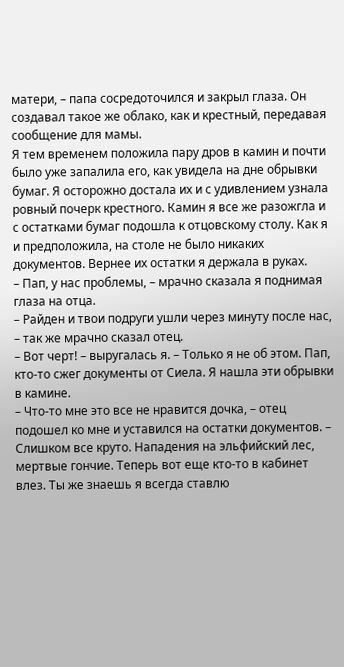матери, – папа сосредоточился и закрыл глаза. Он создавал такое же облако, как и крестный, передавая сообщение для мамы.
Я тем временем положила пару дров в камин и почти было уже запалила его, как увидела на дне обрывки бумаг. Я осторожно достала их и с удивлением узнала ровный почерк крестного. Камин я все же разожгла и с остатками бумаг подошла к отцовскому столу. Как я и предположила, на столе не было никаких документов. Вернее их остатки я держала в руках.
– Пап, у нас проблемы, – мрачно сказала я поднимая глаза на отца.
– Райден и твои подруги ушли через минуту после нас, – так же мрачно сказал отец.
– Вот черт! – выругалась я. – Только я не об этом. Пап, кто-то сжег документы от Сиела. Я нашла эти обрывки в камине.
– Что-то мне это все не нравится дочка, – отец подошел ко мне и уставился на остатки документов. – Слишком все круто. Нападения на эльфийский лес, мертвые гончие. Теперь вот еще кто-то в кабинет влез. Ты же знаешь я всегда ставлю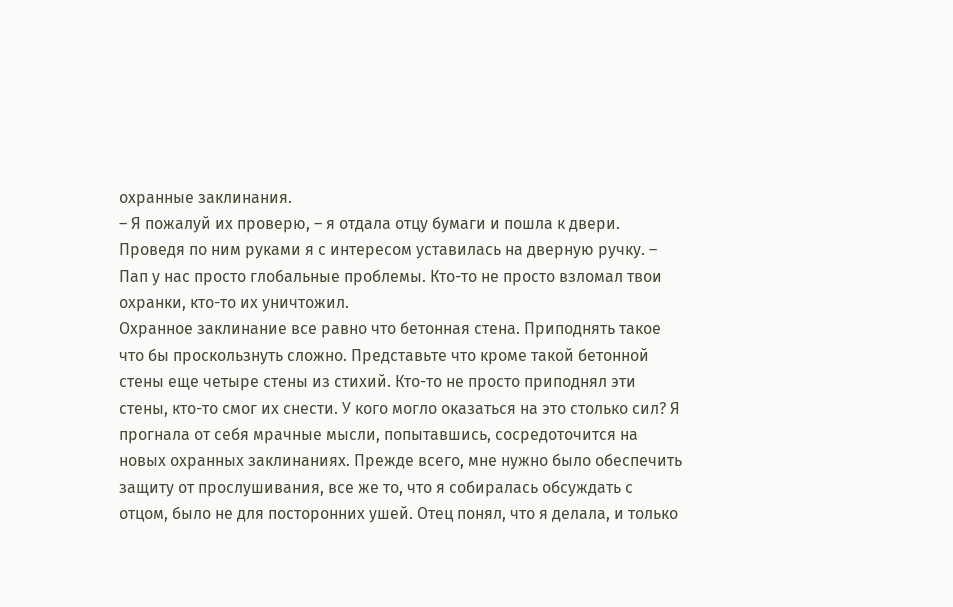охранные заклинания.
– Я пожалуй их проверю, – я отдала отцу бумаги и пошла к двери. Проведя по ним руками я с интересом уставилась на дверную ручку. – Пап у нас просто глобальные проблемы. Кто-то не просто взломал твои охранки, кто-то их уничтожил.
Охранное заклинание все равно что бетонная стена. Приподнять такое что бы проскользнуть сложно. Представьте что кроме такой бетонной стены еще четыре стены из стихий. Кто-то не просто приподнял эти стены, кто-то смог их снести. У кого могло оказаться на это столько сил? Я прогнала от себя мрачные мысли, попытавшись, сосредоточится на новых охранных заклинаниях. Прежде всего, мне нужно было обеспечить защиту от прослушивания, все же то, что я собиралась обсуждать с отцом, было не для посторонних ушей. Отец понял, что я делала, и только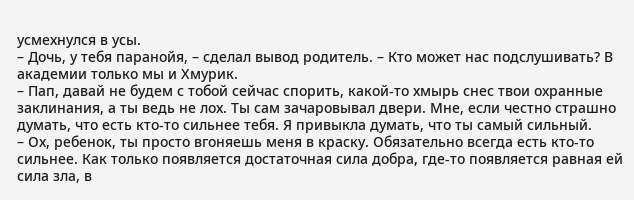усмехнулся в усы.
– Дочь, у тебя паранойя, – сделал вывод родитель. – Кто может нас подслушивать? В академии только мы и Хмурик.
– Пап, давай не будем с тобой сейчас спорить, какой-то хмырь снес твои охранные заклинания, а ты ведь не лох. Ты сам зачаровывал двери. Мне, если честно страшно думать, что есть кто-то сильнее тебя. Я привыкла думать, что ты самый сильный.
– Ох, ребенок, ты просто вгоняешь меня в краску. Обязательно всегда есть кто-то сильнее. Как только появляется достаточная сила добра, где-то появляется равная ей сила зла, в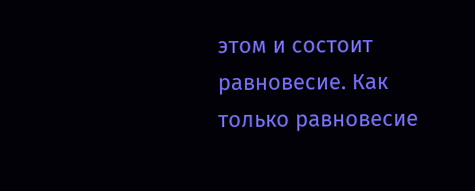этом и состоит равновесие. Как только равновесие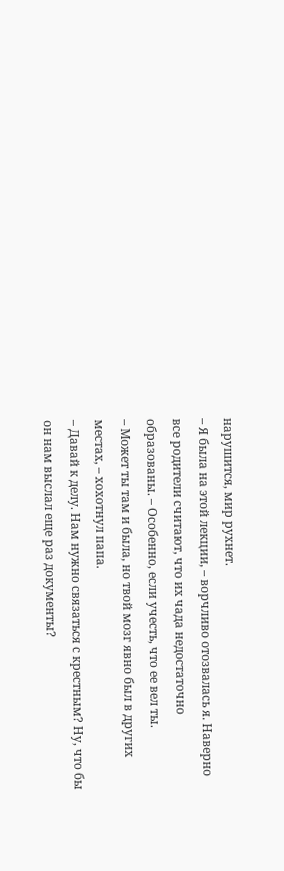нарушится, мир рухнет.
– Я была на этой лекции, – ворчливо отозвалась я. Наверно все родители считают, что их чада недостаточно образованы. – Особенно, если учесть, что ее вел ты.
– Может ты там и была, но твой мозг явно был в других местах, – хохотнул папа.
– Давай к делу. Нам нужно связаться с крестным? Ну, что бы он нам выслал еще раз документы?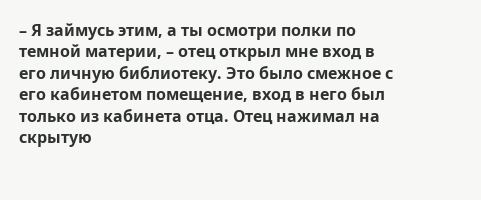– Я займусь этим, а ты осмотри полки по темной материи, – отец открыл мне вход в его личную библиотеку. Это было смежное с его кабинетом помещение, вход в него был только из кабинета отца. Отец нажимал на скрытую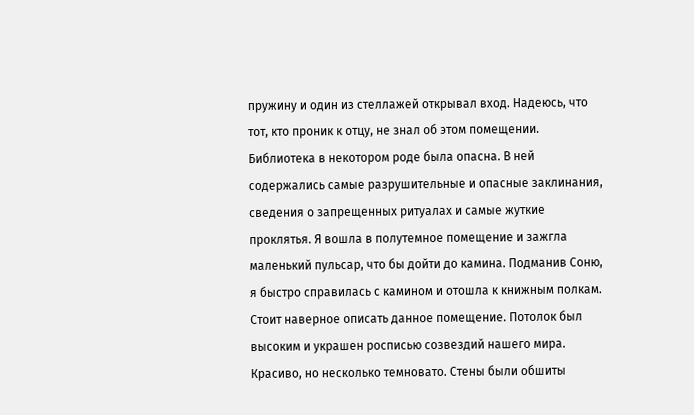пружину и один из стеллажей открывал вход. Надеюсь, что тот, кто проник к отцу, не знал об этом помещении. Библиотека в некотором роде была опасна. В ней содержались самые разрушительные и опасные заклинания, сведения о запрещенных ритуалах и самые жуткие проклятья. Я вошла в полутемное помещение и зажгла маленький пульсар, что бы дойти до камина. Подманив Соню, я быстро справилась с камином и отошла к книжным полкам. Стоит наверное описать данное помещение. Потолок был высоким и украшен росписью созвездий нашего мира. Красиво, но несколько темновато. Стены были обшиты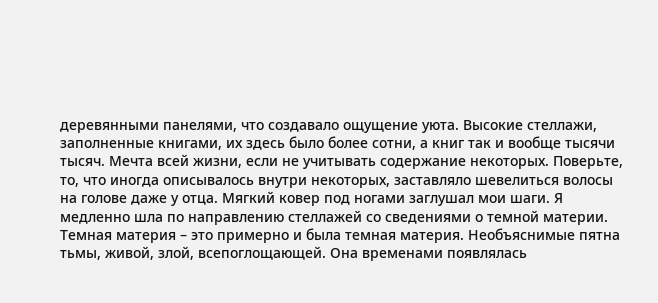деревянными панелями, что создавало ощущение уюта. Высокие стеллажи, заполненные книгами, их здесь было более сотни, а книг так и вообще тысячи тысяч. Мечта всей жизни, если не учитывать содержание некоторых. Поверьте, то, что иногда описывалось внутри некоторых, заставляло шевелиться волосы на голове даже у отца. Мягкий ковер под ногами заглушал мои шаги. Я медленно шла по направлению стеллажей со сведениями о темной материи. Темная материя – это примерно и была темная материя. Необъяснимые пятна тьмы, живой, злой, всепоглощающей. Она временами появлялась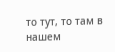то тут, то там в нашем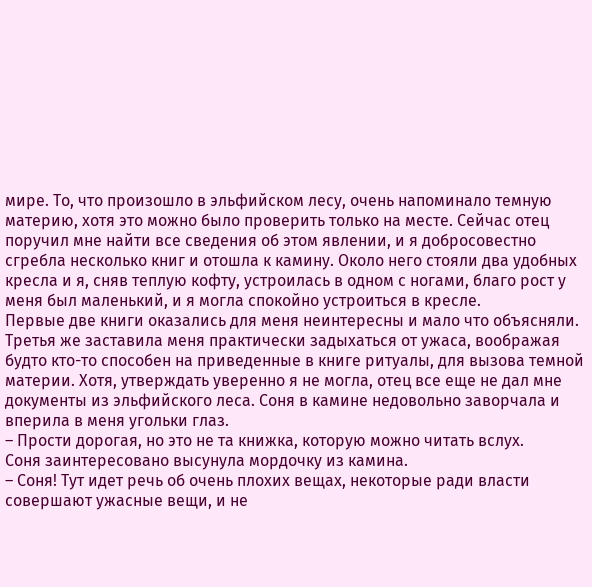мире. То, что произошло в эльфийском лесу, очень напоминало темную материю, хотя это можно было проверить только на месте. Сейчас отец поручил мне найти все сведения об этом явлении, и я добросовестно сгребла несколько книг и отошла к камину. Около него стояли два удобных кресла и я, сняв теплую кофту, устроилась в одном с ногами, благо рост у меня был маленький, и я могла спокойно устроиться в кресле.
Первые две книги оказались для меня неинтересны и мало что объясняли. Третья же заставила меня практически задыхаться от ужаса, воображая будто кто-то способен на приведенные в книге ритуалы, для вызова темной материи. Хотя, утверждать уверенно я не могла, отец все еще не дал мне документы из эльфийского леса. Соня в камине недовольно заворчала и вперила в меня угольки глаз.
– Прости дорогая, но это не та книжка, которую можно читать вслух.
Соня заинтересовано высунула мордочку из камина.
– Соня! Тут идет речь об очень плохих вещах, некоторые ради власти совершают ужасные вещи, и не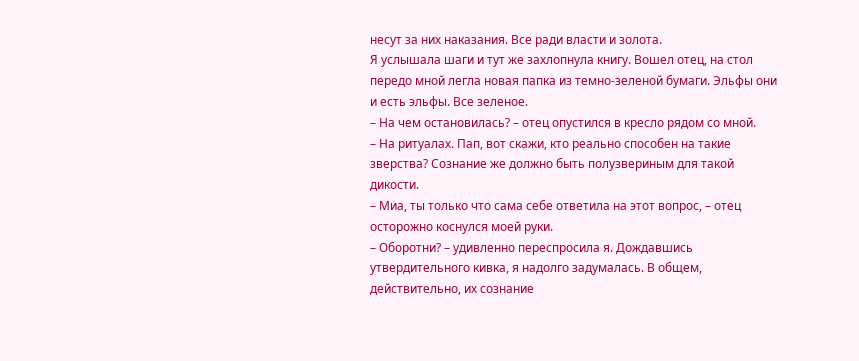несут за них наказания. Все ради власти и золота.
Я услышала шаги и тут же захлопнула книгу. Вошел отец, на стол передо мной легла новая папка из темно-зеленой бумаги. Эльфы они и есть эльфы. Все зеленое.
– На чем остановилась? – отец опустился в кресло рядом со мной.
– На ритуалах. Пап, вот скажи, кто реально способен на такие зверства? Сознание же должно быть полузвериным для такой дикости.
– Миа, ты только что сама себе ответила на этот вопрос, – отец осторожно коснулся моей руки.
– Оборотни? – удивленно переспросила я. Дождавшись утвердительного кивка, я надолго задумалась. В общем, действительно, их сознание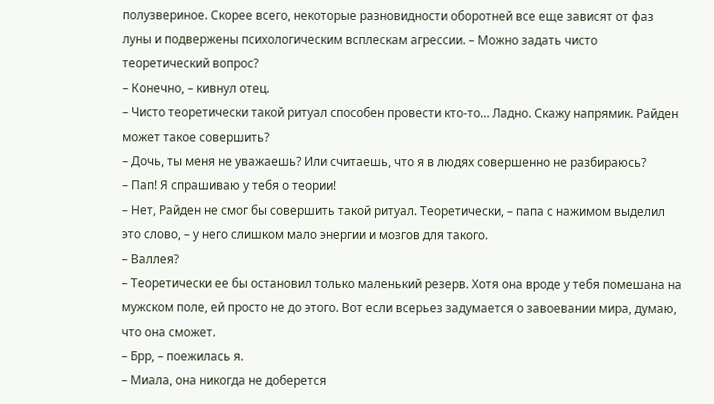полузвериное. Скорее всего, некоторые разновидности оборотней все еще зависят от фаз луны и подвержены психологическим всплескам агрессии. – Можно задать чисто теоретический вопрос?
– Конечно, – кивнул отец.
– Чисто теоретически такой ритуал способен провести кто-то… Ладно. Скажу напрямик. Райден может такое совершить?
– Дочь, ты меня не уважаешь? Или считаешь, что я в людях совершенно не разбираюсь?
– Пап! Я спрашиваю у тебя о теории!
– Нет, Райден не смог бы совершить такой ритуал. Теоретически, – папа с нажимом выделил это слово, – у него слишком мало энергии и мозгов для такого.
– Валлея?
– Теоретически ее бы остановил только маленький резерв. Хотя она вроде у тебя помешана на мужском поле, ей просто не до этого. Вот если всерьез задумается о завоевании мира, думаю, что она сможет.
– Брр, – поежилась я.
– Миала, она никогда не доберется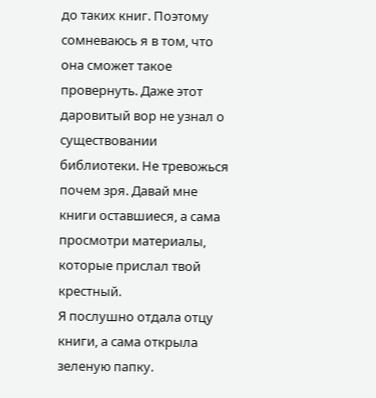до таких книг. Поэтому сомневаюсь я в том, что она сможет такое провернуть. Даже этот даровитый вор не узнал о существовании библиотеки. Не тревожься почем зря. Давай мне книги оставшиеся, а сама просмотри материалы, которые прислал твой крестный.
Я послушно отдала отцу книги, а сама открыла зеленую папку.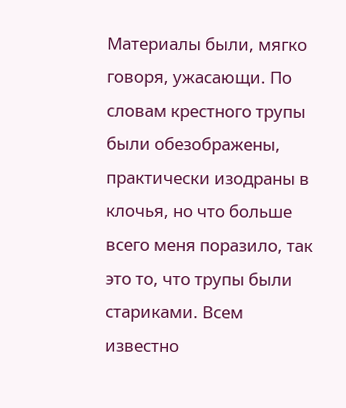Материалы были, мягко говоря, ужасающи. По словам крестного трупы были обезображены, практически изодраны в клочья, но что больше всего меня поразило, так это то, что трупы были стариками. Всем известно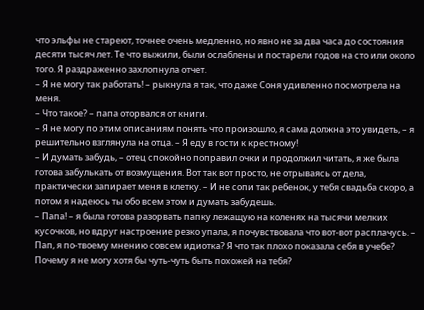что эльфы не стареют, точнее очень медленно, но явно не за два часа до состояния десяти тысяч лет. Те что выжили, были ослаблены и постарели годов на сто или около того. Я раздраженно захлопнула отчет.
– Я не могу так работать! – рыкнула я так, что даже Соня удивленно посмотрела на меня.
– Что такое? – папа оторвался от книги.
– Я не могу по этим описаниям понять что произошло, я сама должна это увидеть, – я решительно взглянула на отца. – Я еду в гости к крестному!
– И думать забудь, – отец спокойно поправил очки и продолжил читать, я же была готова забулькать от возмущения. Вот так вот просто, не отрываясь от дела, практически запирает меня в клетку. – И не сопи так ребенок, у тебя свадьба скоро, а потом я надеюсь ты обо всем этом и думать забудешь.
– Папа! – я была готова разорвать папку лежащую на коленях на тысячи мелких кусочков, но вдруг настроение резко упала, я почувствовала что вот-вот расплачусь. – Пап, я по-твоему мнению совсем идиотка? Я что так плохо показала себя в учебе? Почему я не могу хотя бы чуть-чуть быть похожей на тебя?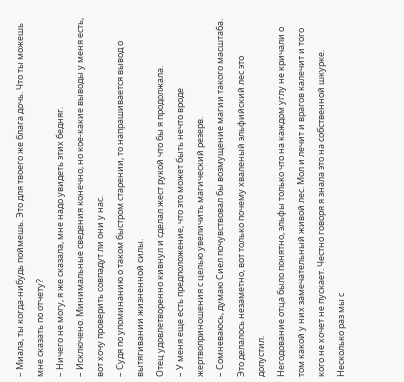– Миала, ты когда-нибудь поймешь. Это для твоего же блага дочь. Что ты можешь мне сказать по отчету?
– Ничего не могу, я же сказала, мне надо увидеть этих бедняг.
– Исключено. Минимальные сведения конечно, но кое-какие выводы у меня есть, вот хочу проверить совпадут ли они у нас.
– Судя по упоминанию о таком быстром старении, то напрашивается вывод о вытягивании жизненной силы.
Отец удовлетворенно кивнул и сделал жест рукой что бы я продолжала.
– У меня еще есть предположение, что это может быть нечто вроде жертвоприношения с целью увеличить магический резерв.
– Сомневаюсь, думаю Сиел почувствовал бы возмущение магии такого масштаба. Это делалось незаметно, вот только почему хваленый эльфийский лес это допустил.
Негодование отца было понятно, эльфы только что на каждом углу не кричали о том какой у них замечательный живой лес. Мол и лечит и врагов калечит и того кого не хочет не пускает. Честно говоря я знала это на собственной шкурке. Несколько раз мы с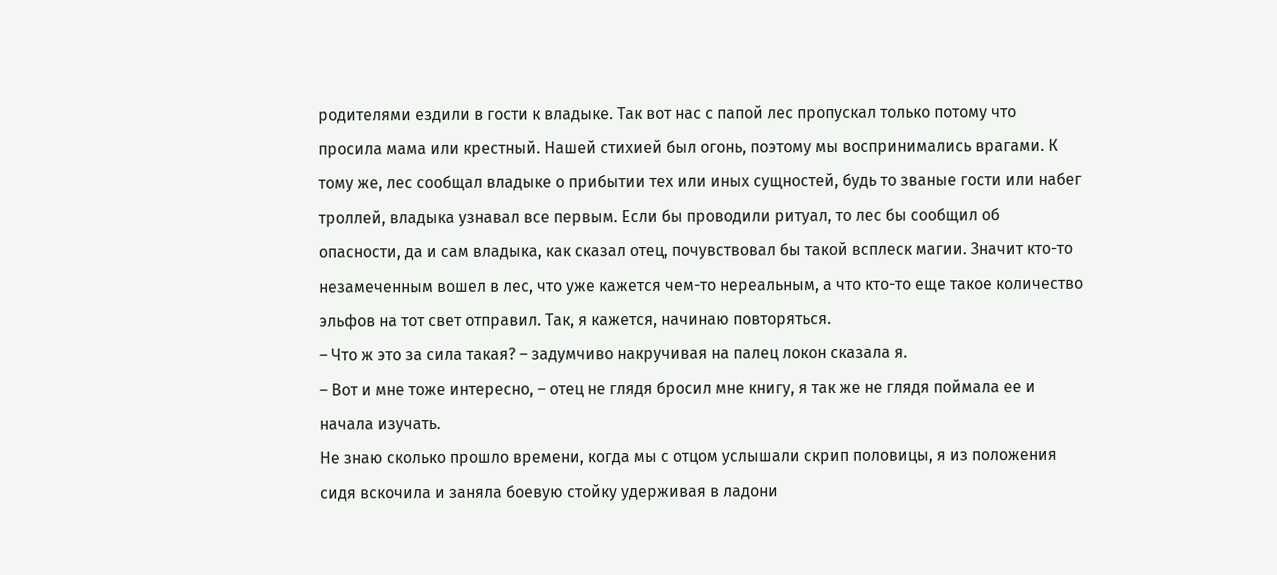родителями ездили в гости к владыке. Так вот нас с папой лес пропускал только потому что просила мама или крестный. Нашей стихией был огонь, поэтому мы воспринимались врагами. К тому же, лес сообщал владыке о прибытии тех или иных сущностей, будь то званые гости или набег троллей, владыка узнавал все первым. Если бы проводили ритуал, то лес бы сообщил об опасности, да и сам владыка, как сказал отец, почувствовал бы такой всплеск магии. Значит кто-то незамеченным вошел в лес, что уже кажется чем-то нереальным, а что кто-то еще такое количество эльфов на тот свет отправил. Так, я кажется, начинаю повторяться.
– Что ж это за сила такая? – задумчиво накручивая на палец локон сказала я.
– Вот и мне тоже интересно, – отец не глядя бросил мне книгу, я так же не глядя поймала ее и начала изучать.
Не знаю сколько прошло времени, когда мы с отцом услышали скрип половицы, я из положения сидя вскочила и заняла боевую стойку удерживая в ладони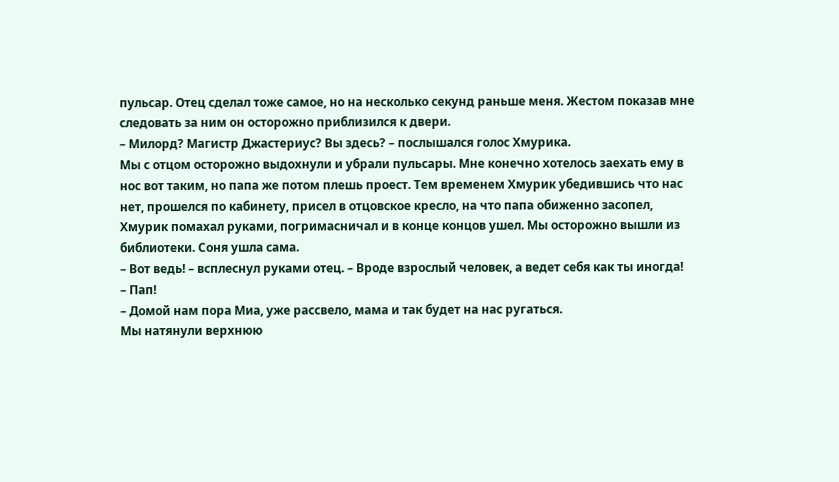пульсар. Отец сделал тоже самое, но на несколько секунд раньше меня. Жестом показав мне следовать за ним он осторожно приблизился к двери.
– Милорд? Магистр Джастериус? Вы здесь? – послышался голос Хмурика.
Мы с отцом осторожно выдохнули и убрали пульсары. Мне конечно хотелось заехать ему в нос вот таким, но папа же потом плешь проест. Тем временем Хмурик убедившись что нас нет, прошелся по кабинету, присел в отцовское кресло, на что папа обиженно засопел, Хмурик помахал руками, погримасничал и в конце концов ушел. Мы осторожно вышли из библиотеки. Соня ушла сама.
– Вот ведь! – всплеснул руками отец. – Вроде взрослый человек, а ведет себя как ты иногда!
– Пап!
– Домой нам пора Миа, уже рассвело, мама и так будет на нас ругаться.
Мы натянули верхнюю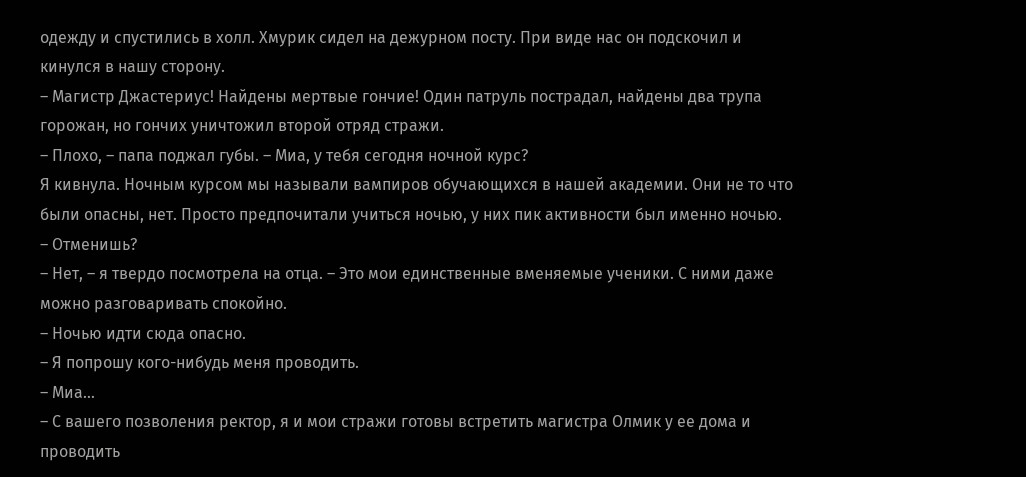одежду и спустились в холл. Хмурик сидел на дежурном посту. При виде нас он подскочил и кинулся в нашу сторону.
– Магистр Джастериус! Найдены мертвые гончие! Один патруль пострадал, найдены два трупа горожан, но гончих уничтожил второй отряд стражи.
– Плохо, – папа поджал губы. – Миа, у тебя сегодня ночной курс?
Я кивнула. Ночным курсом мы называли вампиров обучающихся в нашей академии. Они не то что были опасны, нет. Просто предпочитали учиться ночью, у них пик активности был именно ночью.
– Отменишь?
– Нет, – я твердо посмотрела на отца. – Это мои единственные вменяемые ученики. С ними даже можно разговаривать спокойно.
– Ночью идти сюда опасно.
– Я попрошу кого-нибудь меня проводить.
– Миа…
– С вашего позволения ректор, я и мои стражи готовы встретить магистра Олмик у ее дома и проводить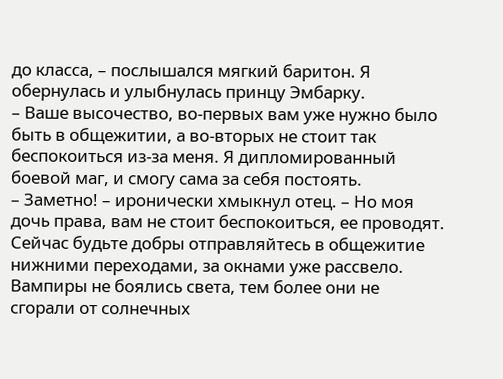до класса, – послышался мягкий баритон. Я обернулась и улыбнулась принцу Эмбарку.
– Ваше высочество, во-первых вам уже нужно было быть в общежитии, а во-вторых не стоит так беспокоиться из-за меня. Я дипломированный боевой маг, и смогу сама за себя постоять.
– Заметно! – иронически хмыкнул отец. – Но моя дочь права, вам не стоит беспокоиться, ее проводят. Сейчас будьте добры отправляйтесь в общежитие нижними переходами, за окнами уже рассвело.
Вампиры не боялись света, тем более они не сгорали от солнечных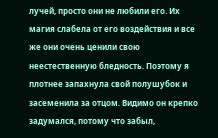лучей, просто они не любили его. Их магия слабела от его воздействия и все же они очень ценили свою неестественную бледность. Поэтому я плотнее запахнула свой полушубок и засеменила за отцом. Видимо он крепко задумался, потому что забыл,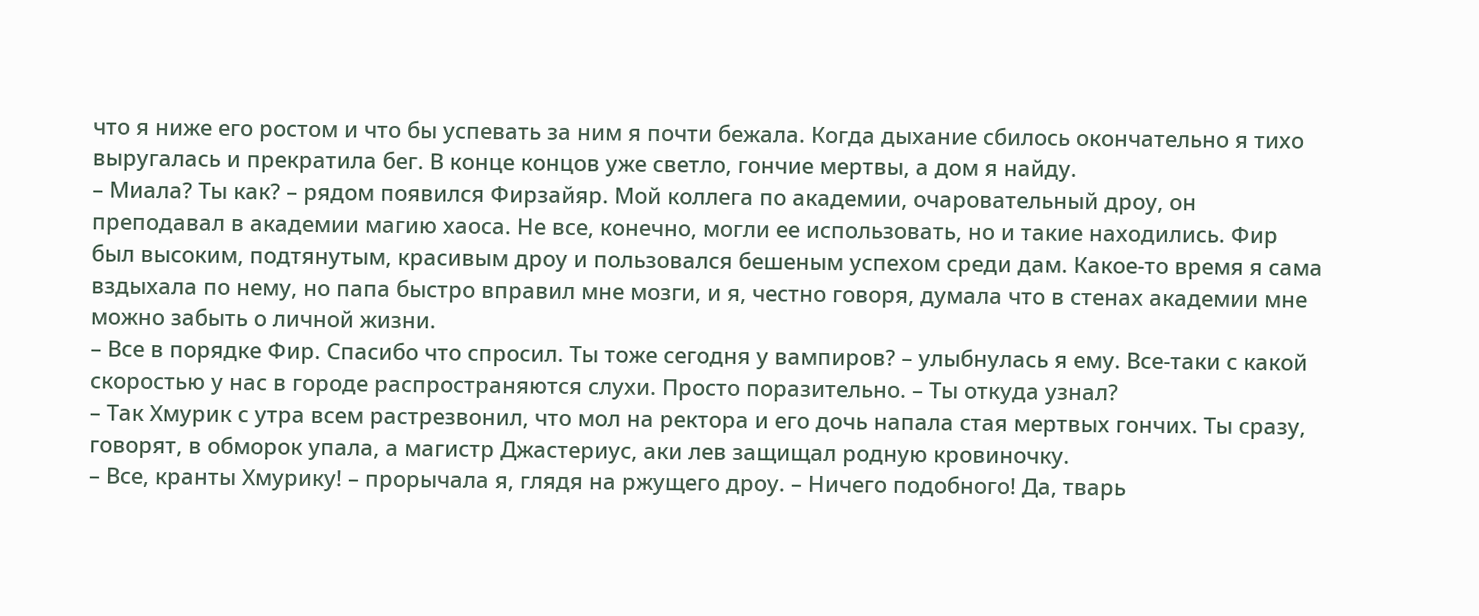что я ниже его ростом и что бы успевать за ним я почти бежала. Когда дыхание сбилось окончательно я тихо выругалась и прекратила бег. В конце концов уже светло, гончие мертвы, а дом я найду.
– Миала? Ты как? – рядом появился Фирзайяр. Мой коллега по академии, очаровательный дроу, он преподавал в академии магию хаоса. Не все, конечно, могли ее использовать, но и такие находились. Фир был высоким, подтянутым, красивым дроу и пользовался бешеным успехом среди дам. Какое-то время я сама вздыхала по нему, но папа быстро вправил мне мозги, и я, честно говоря, думала что в стенах академии мне можно забыть о личной жизни.
– Все в порядке Фир. Спасибо что спросил. Ты тоже сегодня у вампиров? – улыбнулась я ему. Все-таки с какой скоростью у нас в городе распространяются слухи. Просто поразительно. – Ты откуда узнал?
– Так Хмурик с утра всем растрезвонил, что мол на ректора и его дочь напала стая мертвых гончих. Ты сразу, говорят, в обморок упала, а магистр Джастериус, аки лев защищал родную кровиночку.
– Все, кранты Хмурику! – прорычала я, глядя на ржущего дроу. – Ничего подобного! Да, тварь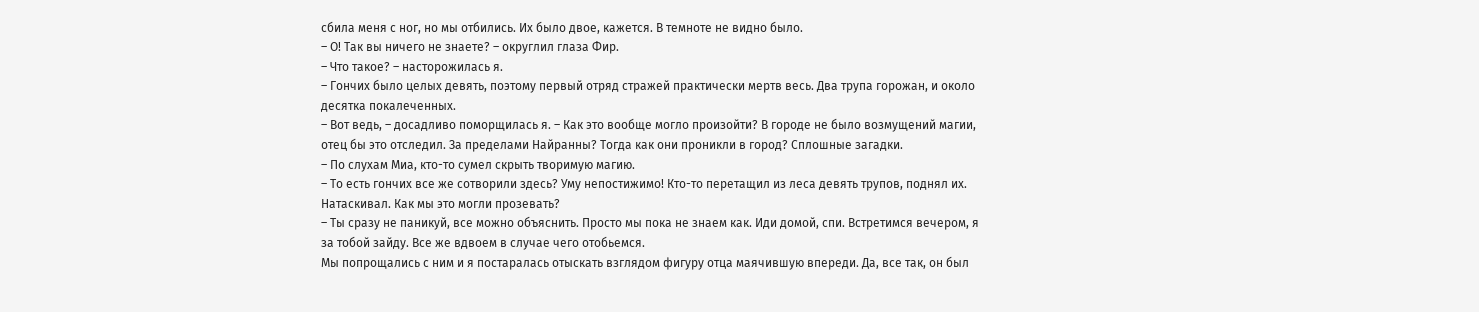сбила меня с ног, но мы отбились. Их было двое, кажется. В темноте не видно было.
– О! Так вы ничего не знаете? – округлил глаза Фир.
– Что такое? – насторожилась я.
– Гончих было целых девять, поэтому первый отряд стражей практически мертв весь. Два трупа горожан, и около десятка покалеченных.
– Вот ведь, – досадливо поморщилась я. – Как это вообще могло произойти? В городе не было возмущений магии, отец бы это отследил. За пределами Найранны? Тогда как они проникли в город? Сплошные загадки.
– По слухам Миа, кто-то сумел скрыть творимую магию.
– То есть гончих все же сотворили здесь? Уму непостижимо! Кто-то перетащил из леса девять трупов, поднял их. Натаскивал. Как мы это могли прозевать?
– Ты сразу не паникуй, все можно объяснить. Просто мы пока не знаем как. Иди домой, спи. Встретимся вечером, я за тобой зайду. Все же вдвоем в случае чего отобьемся.
Мы попрощались с ним и я постаралась отыскать взглядом фигуру отца маячившую впереди. Да, все так, он был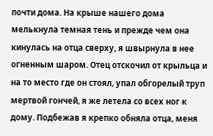почти дома. На крыше нашего дома мелькнула темная тень и прежде чем она кинулась на отца сверху, я швырнула в нее огненным шаром. Отец отскочил от крыльца и на то место где он стоял, упал обгорелый труп мертвой гончей, я же летела со всех ног к дому. Подбежав я крепко обняла отца, меня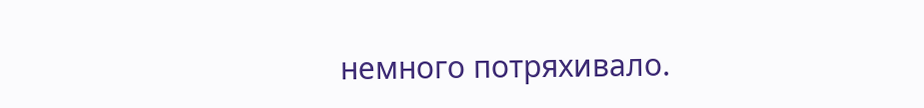немного потряхивало.